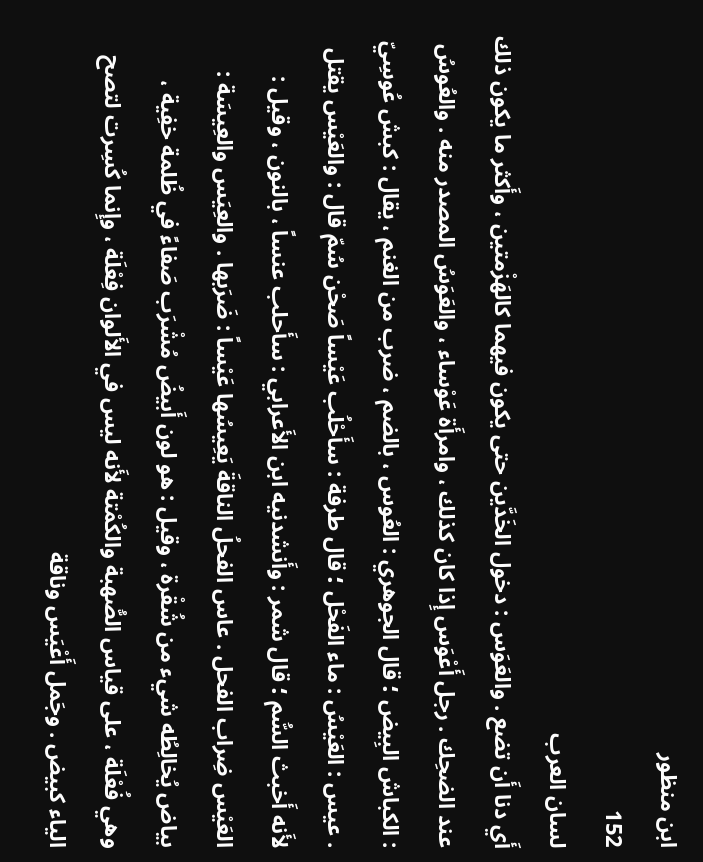ابن منظور
152
لسان العرب
أَي دنا أَن تضع . والعَوَس : دخول الخَدَّين حتى يكون فيهما كالهَزْمتين ، وأَكثر ما يكون ذلك عند الضحِك . رجل أَعْوَس إِذا كان كذلك ، وامرأَة عَوْساء ، والعَوَسُ المصدر منه . والعُوسُ : الكباش البِيض ؛ قال الجوهري : العُوس ، بالضم ، ضرب من الغنم ، يقال : كبش عُوسِيّ . عيس : العَيْسُ : ماء الفَحْل ؛ قال طرفة : سأَحْلُب عَيْساً صَحْن سُمّ قال : والعَيْس يقتل لأَنه أَخبث السُّم ؛ قال شمر : وأَنشدنيه ابن الأَعرابي : سأَحلب عنساً ، بالنون ، وقيل : العَيْس ضِراب الفحل . عاس الفحلُ الناقةَ يَعِيسُها عَيْساً : ضَرَبها . والعِيَس والعِيسَة : بياض يُخالِطُه شيء من شُقْرة ، وقيل : هو لون أَبيضُ مُشْرَب صَفاءً في ظُلمة خفِية ، وهي فُعْلَة ، على قياس الصُّهبة والكُمْتة لأَنه ليس في الأَلوان فِعْلَة ، وإِنما كُسِرت لتصح الياء كبيض . وجَمل أَعْيَس وناقة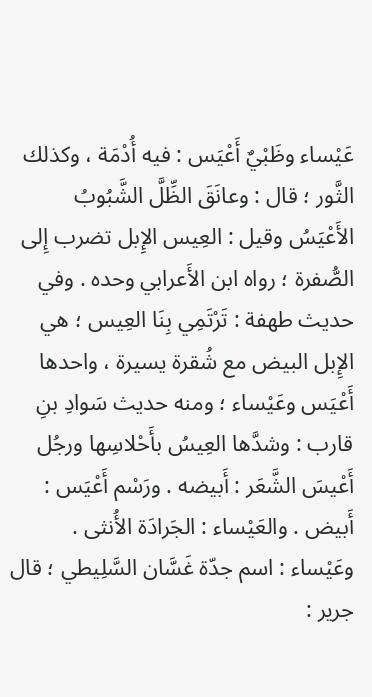عَيْساء وظَبْيٌ أَعْيَس : فيه أُدْمَة ، وكذلك الثَّور ؛ قال : وعانَقَ الظِّلَّ الشَّبُوبُ الأَعْيَسُ وقيل : العِيس الإِبل تضرب إِلى الصُّفرة ؛ رواه ابن الأَعرابي وحده . وفي حديث طهفة : تَرْتَمِي بِنَا العِيس ؛ هي الإِبل البيض مع شُقرة يسيرة ، واحدها أَعْيَس وعَيْساء ؛ ومنه حديث سَوادِ بنِ قارب : وشدَّها العِيسُ بأَحْلاسِها ورجُل أَعْيسَ الشَّعَر : أَبيضه . ورَسْم أَعْيَس : أَبيض . والعَيْساء : الجَرادَة الأُنثى . وعَيْساء : اسم جدّة غَسَّان السَّلِيطي ؛ قال جرير :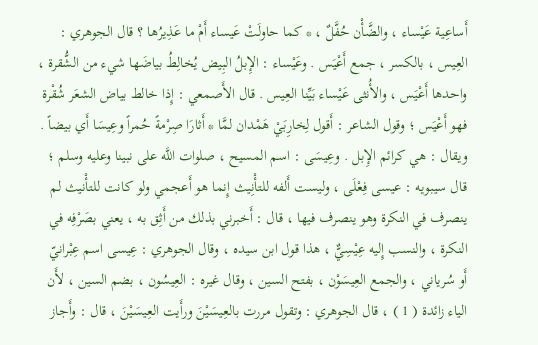أَساعِية عَيْساء ، والضَّأْن حُفَّلٌ ، * كما حاولَتْ عَيساء أَمْ ما عَذِيرُها ؟ قال الجوهري : العِيس ، بالكسر ، جمع أَعْيَس . وعَيْساء : الإِبلُ البِيض يُخالِطُ بياضَها شيء من الشُّقرة ، واحدها أَعْيَس ، والأُنثى عَيْساء بَيِّنا العِيس . قال الأَصمعي : إِذا خالط بياض الشعَر شُقْرة فهو أَعْيَس ؛ وقول الشاعر : أَقول لِخارِبَيْ هَمْدان لمَّا * أَثارَا صِرْمةً حُمراً وعِيسَا أَي بيضاً . ويقال : هي كرائم الإِبل . وعِيسَى : اسم المسيح ، صلوات اللَّه على نبينا وعليه وسلم ؛ قال سيبويه : عيسى فِعْلَى ، وليست أَلفه للتأْنِيث إِنما هو أَعجمي ولو كانت للتأْنيث لم ينصرف في النكرة وهو ينصرف فيها ، قال : أَخبرني بذلك من أَثِق به ، يعني بصَرْفِه في النكرة ، والنسب إِليه عِيْسِيٌّ ، هذا قول ابن سيده ، وقال الجوهري : عِيسى اسم عِبْرانيّ أَو سُرياني ، والجمع العِيسَوْن ، بفتح السين ، وقال غيره : العِيسُون ، بضم السين ، لأَن الياء زائدة ( 1 ) ، قال الجوهري : وتقول مررت بالعِيسَيْنَ ورأَيت العِيسَيْنَ ، قال : وأَجاز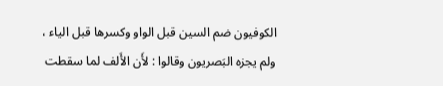الكوفيون ضم السين قبل الواو وكسرها قبل الياء ، ولم يجزه البَصريون وقالوا : لأَن الأَلف لما سقطت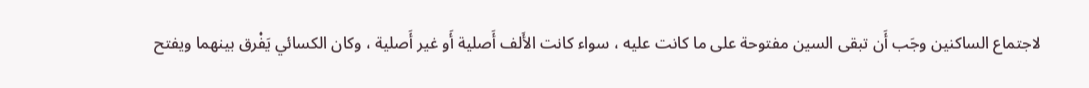لاجتماع الساكنين وجَب أَن تبقى السين مفتوحة على ما كانت عليه ، سواء كانت الأَلف أَصلية أَو غير أَصلية ، وكان الكسائي يَفْرق بينهما ويفتح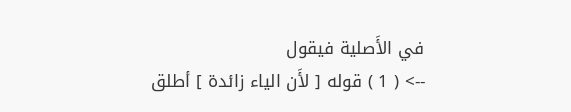في الأَصلية فيقول
--> ( 1 ) قوله [ لأَن الياء زائدة ] أطلق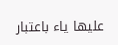عليها ياء باعتبار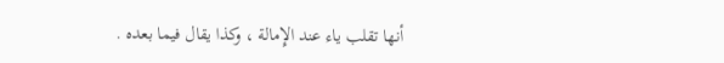أنها تقلب ياء عند الإِمالة ، وكذا يقال فيما بعده .